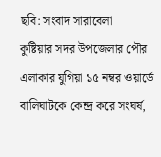ছবি: সংবাদ সারাবেলা
কুষ্টিয়ার সদর উপজেলার পৌর এলাকার যুগিয়া ১৫ নম্বর ওয়ার্ডে বালিঘাটকে কেন্দ্র করে সংঘর্ষ,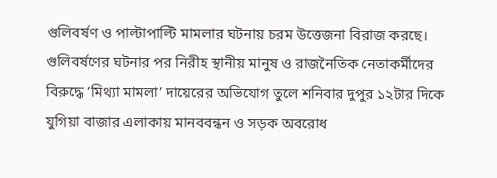গুলিবর্ষণ ও পাল্টাপাল্টি মামলার ঘটনায় চরম উত্তেজনা বিরাজ করছে। গুলিবর্ষণের ঘটনার পর নিরীহ স্থানীয় মানুষ ও রাজনৈতিক নেতাকর্মীদের বিরুদ্ধে ‘মিথ্যা মামলা’ দায়েরের অভিযোগ তুলে শনিবার দুপুর ১২টার দিকে যুগিয়া বাজার এলাকায় মানববন্ধন ও সড়ক অবরোধ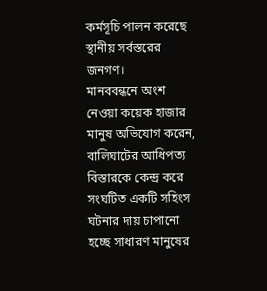কর্মসূচি পালন করেছে স্থানীয় সর্বস্তরের জনগণ।
মানববন্ধনে অংশ নেওয়া কয়েক হাজার মানুষ অভিযোগ করেন, বালিঘাটের আধিপত্য বিস্তারকে কেন্দ্র করে সংঘটিত একটি সহিংস ঘটনার দায় চাপানো হচ্ছে সাধারণ মানুষের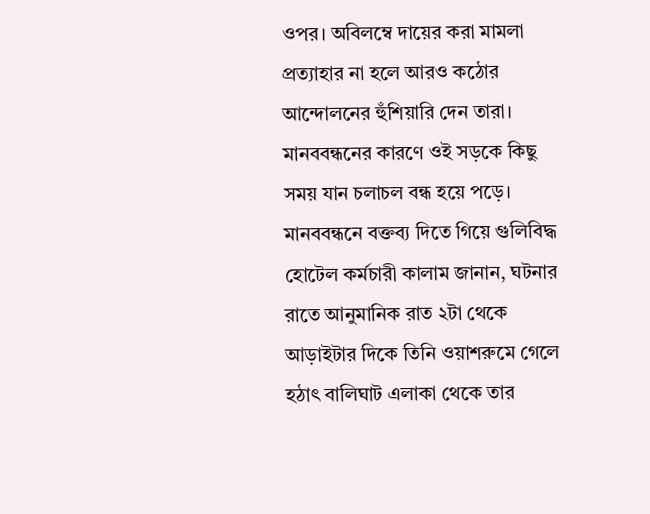ওপর। অবিলম্বে দায়ের করা মামলা প্রত্যাহার না হলে আরও কঠোর আন্দোলনের হুঁশিয়ারি দেন তারা। মানববন্ধনের কারণে ওই সড়কে কিছু সময় যান চলাচল বন্ধ হয়ে পড়ে।
মানববন্ধনে বক্তব্য দিতে গিয়ে গুলিবিদ্ধ হোটেল কর্মচারী কালাম জানান, ঘটনার রাতে আনুমানিক রাত ২টা থেকে আড়াইটার দিকে তিনি ওয়াশরুমে গেলে হঠাৎ বালিঘাট এলাকা থেকে তার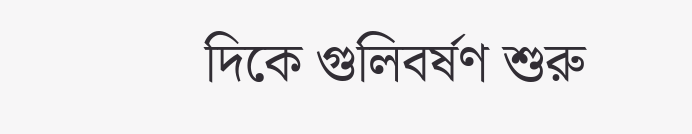দিকে গুলিবর্ষণ শুরু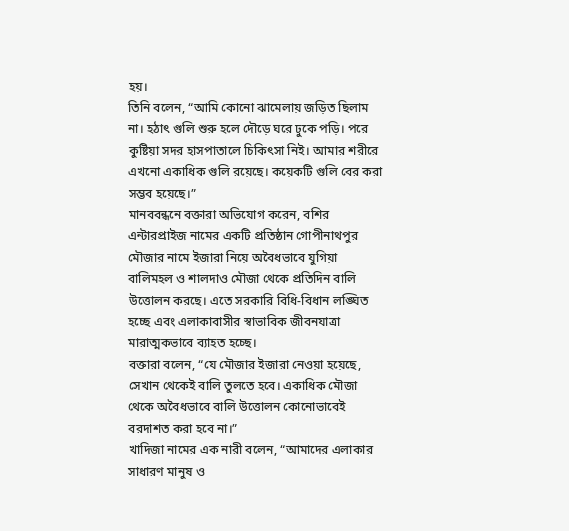হয়।
তিনি বলেন, “আমি কোনো ঝামেলায় জড়িত ছিলাম না। হঠাৎ গুলি শুরু হলে দৌড়ে ঘরে ঢুকে পড়ি। পরে কুষ্টিয়া সদর হাসপাতালে চিকিৎসা নিই। আমার শরীরে এখনো একাধিক গুলি রয়েছে। কয়েকটি গুলি বের করা সম্ভব হয়েছে।”
মানববন্ধনে বক্তারা অভিযোগ করেন, বশির এন্টারপ্রাইজ নামের একটি প্রতিষ্ঠান গোপীনাথপুর মৌজার নামে ইজারা নিয়ে অবৈধভাবে যুগিয়া বালিমহল ও শালদাও মৌজা থেকে প্রতিদিন বালি উত্তোলন করছে। এতে সরকারি বিধি-বিধান লঙ্ঘিত হচ্ছে এবং এলাকাবাসীর স্বাভাবিক জীবনযাত্রা মারাত্মকভাবে ব্যাহত হচ্ছে।
বক্তারা বলেন, “যে মৌজার ইজারা নেওয়া হয়েছে, সেখান থেকেই বালি তুলতে হবে। একাধিক মৌজা থেকে অবৈধভাবে বালি উত্তোলন কোনোভাবেই বরদাশত করা হবে না।”
খাদিজা নামের এক নারী বলেন, “আমাদের এলাকার সাধারণ মানুষ ও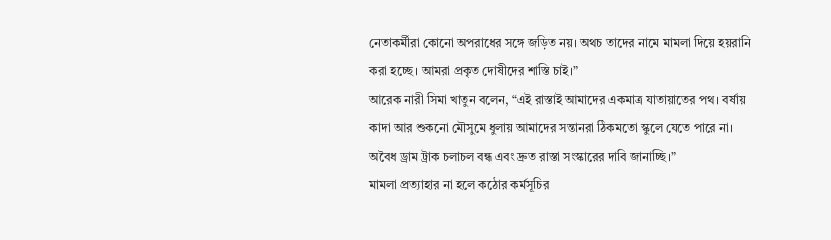নেতাকর্মীরা কোনো অপরাধের সঙ্গে জড়িত নয়। অথচ তাদের নামে মামলা দিয়ে হয়রানি করা হচ্ছে। আমরা প্রকৃত দোষীদের শাস্তি চাই।”
আরেক নারী সিমা খাতুন বলেন, “এই রাস্তাই আমাদের একমাত্র যাতায়াতের পথ। বর্ষায় কাদা আর শুকনো মৌসুমে ধুলায় আমাদের সন্তানরা ঠিকমতো স্কুলে যেতে পারে না। অবৈধ ড্রাম ট্রাক চলাচল বন্ধ এবং দ্রুত রাস্তা সংস্কারের দাবি জানাচ্ছি।”
মামলা প্রত্যাহার না হলে কঠোর কর্মসূচির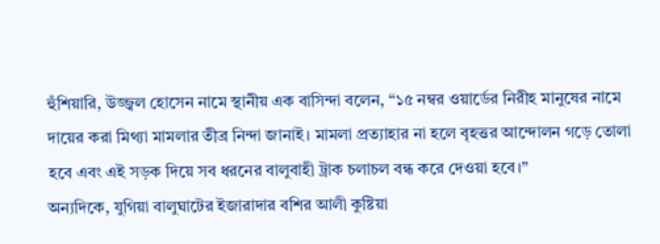হুঁশিয়ারি, উজ্জ্বল হোসেন নামে স্থানীয় এক বাসিন্দা বলেন, “১৫ নম্বর ওয়ার্ডের নিরীহ মানুষের নামে দায়ের করা মিথ্যা মামলার তীব্র নিন্দা জানাই। মামলা প্রত্যাহার না হলে বৃহত্তর আন্দোলন গড়ে তোলা হবে এবং এই সড়ক দিয়ে সব ধরনের বালুবাহী ট্রাক চলাচল বন্ধ করে দেওয়া হবে।”
অন্যদিকে, যুগিয়া বালুঘাটের ইজারাদার বশির আলী কুষ্টিয়া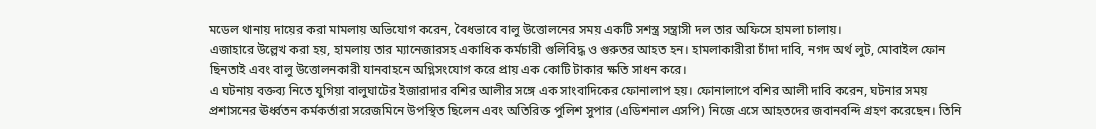মডেল থানায় দায়ের করা মামলায় অভিযোগ করেন, বৈধভাবে বালু উত্তোলনের সময় একটি সশস্ত্র সন্ত্রাসী দল তার অফিসে হামলা চালায়।
এজাহারে উল্লেখ করা হয়, হামলায় তার ম্যানেজারসহ একাধিক কর্মচারী গুলিবিদ্ধ ও গুরুতর আহত হন। হামলাকারীরা চাঁদা দাবি, নগদ অর্থ লুট, মোবাইল ফোন ছিনতাই এবং বালু উত্তোলনকারী যানবাহনে অগ্নিসংযোগ করে প্রায় এক কোটি টাকার ক্ষতি সাধন করে।
এ ঘটনায় বক্তব্য নিতে যুগিয়া বালুঘাটের ইজারাদার বশির আলীর সঙ্গে এক সাংবাদিকের ফোনালাপ হয়। ফোনালাপে বশির আলী দাবি করেন, ঘটনার সময় প্রশাসনের ঊর্ধ্বতন কর্মকর্তারা সরেজমিনে উপস্থিত ছিলেন এবং অতিরিক্ত পুলিশ সুপার (এডিশনাল এসপি) নিজে এসে আহতদের জবানবন্দি গ্রহণ করেছেন। তিনি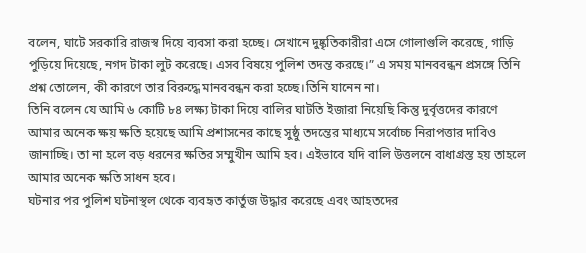বলেন, ঘাটে সরকারি রাজস্ব দিয়ে ব্যবসা করা হচ্ছে। সেখানে দুষ্কৃতিকারীরা এসে গোলাগুলি করেছে, গাড়ি পুড়িয়ে দিয়েছে, নগদ টাকা লুট করেছে। এসব বিষয়ে পুলিশ তদন্ত করছে।” এ সময় মানববন্ধন প্রসঙ্গে তিনি প্রশ্ন তোলেন, কী কারণে তার বিরুদ্ধে মানববন্ধন করা হচ্ছে।তিনি যানেন না।
তিনি বলেন যে আমি ৬ কোটি ৮৪ লক্ষ্য টাকা দিয়ে বালির ঘাটতি ইজারা নিয়েছি কিন্তু দুর্বৃত্তদের কারণে আমার অনেক ক্ষয় ক্ষতি হয়েছে আমি প্রশাসনের কাছে সুষ্ঠু তদন্তের মাধ্যমে সর্বোচ্চ নিরাপত্তার দাবিও জানাচ্ছি। তা না হলে বড় ধরনের ক্ষতির সম্মুখীন আমি হব। এইভাবে যদি বালি উত্তলনে বাধাগ্রস্ত হয় তাহলে আমার অনেক ক্ষতি সাধন হবে।
ঘটনার পর পুলিশ ঘটনাস্থল থেকে ব্যবহৃত কার্তুজ উদ্ধার করেছে এবং আহতদের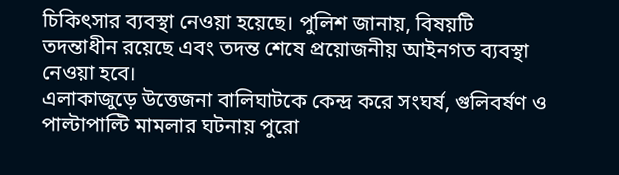চিকিৎসার ব্যবস্থা নেওয়া হয়েছে। পুলিশ জানায়, বিষয়টি তদন্তাধীন রয়েছে এবং তদন্ত শেষে প্রয়োজনীয় আইনগত ব্যবস্থা নেওয়া হবে।
এলাকাজুড়ে উত্তেজনা বালিঘাটকে কেন্দ্র করে সংঘর্ষ, গুলিবর্ষণ ও পাল্টাপাল্টি মামলার ঘটনায় পুরো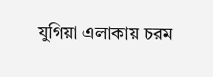যুগিয়া এলাকায় চরম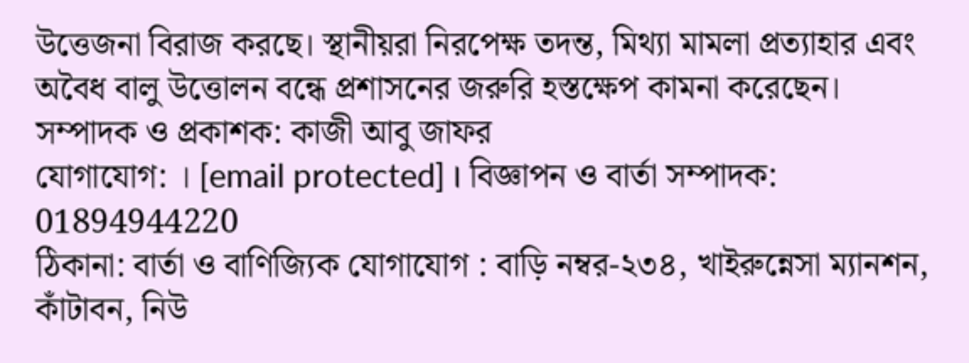উত্তেজনা বিরাজ করছে। স্থানীয়রা নিরপেক্ষ তদন্ত, মিথ্যা মামলা প্রত্যাহার এবং অবৈধ বালু উত্তোলন বন্ধে প্রশাসনের জরুরি হস্তক্ষেপ কামনা করেছেন।
সম্পাদক ও প্রকাশক: কাজী আবু জাফর
যোগাযোগ: । [email protected] । বিজ্ঞাপন ও বার্তা সম্পাদক: 01894944220
ঠিকানা: বার্তা ও বাণিজ্যিক যোগাযোগ : বাড়ি নম্বর-২৩৪, খাইরুন্নেসা ম্যানশন, কাঁটাবন, নিউ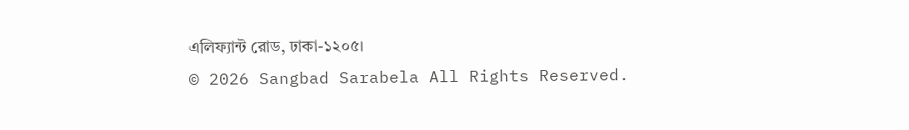এলিফ্যান্ট রোড, ঢাকা-১২০৫।
© 2026 Sangbad Sarabela All Rights Reserved.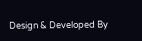Design & Developed By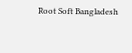Root Soft Bangladesh